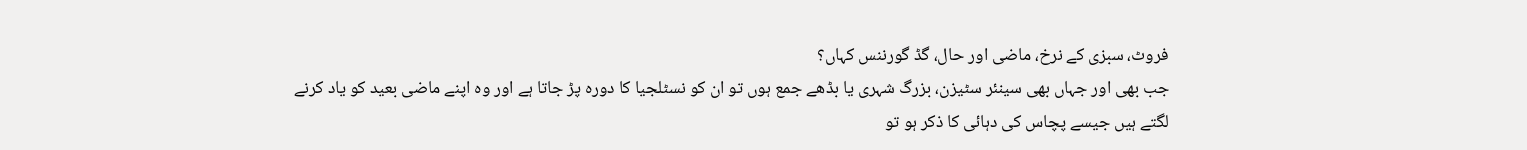فروٹ، سبزی کے نرخ، ماضی اور حال، گڈ گورننس کہاں؟
جب بھی اور جہاں بھی سینئر سٹیزن، بزرگ شہری یا بڈھے جمع ہوں تو ان کو نسٹلجیا کا دورہ پڑ جاتا ہے اور وہ اپنے ماضی بعید کو یاد کرنے لگتے ہیں جیسے پچاس کی دہائی کا ذکر ہو تو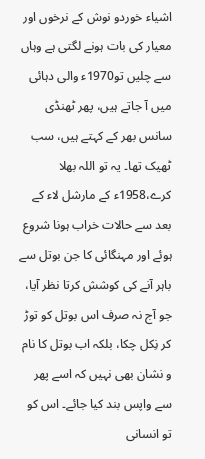اشیاء خوردو نوش کے نرخوں اور معیار کی بات ہونے لگتی ہے وہاں سے چلیں تو1970ء والی دہائی میں آ جاتے ہیں، پھر ٹھنڈی سانس بھر کے کہتے ہیں، سب ٹھیک تھا۔ یہ تو اللہ بھلا کرے،1958ء کے مارشل لاء کے بعد سے حالات خراب ہونا شروع ہوئے اور مہنگائی کا جن بوتل سے باہر آنے کی کوشش کرتا نظر آیا، جو آج نہ صرف اس بوتل کو توڑ کر نِکل چکا، بلکہ اب بوتل کا نام و نشان بھی نہیں کہ اسے پھر سے واپس بند کیا جائے۔ اس کو تو انسانی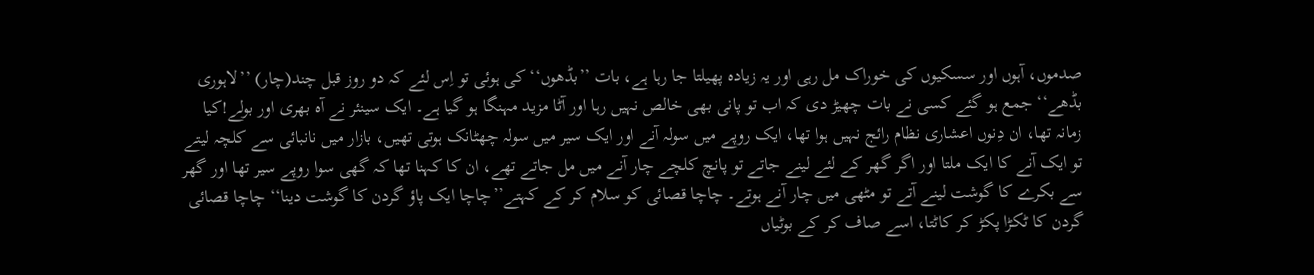صدموں، آہوں اور سسکیوں کی خوراک مل رہی اور یہ زیادہ پھیلتا جا رہا ہے، بات ’’بڈھوں‘‘ کی ہوئی تو اِس لئے کہ دو روز قبل چند(چار) ’’لاہوری بڈھے‘‘ جمع ہو گئے کسی نے بات چھیڑ دی کہ اب تو پانی بھی خالص نہیں رہا اور آٹا مزید مہنگا ہو گیا ہے۔ ایک سینئر نے آہ بھری اور بولے!کیا زمانہ تھا، ان دِنوں اعشاری نظام رائج نہیں ہوا تھا، ایک روپے میں سولہ آنے اور ایک سیر میں سولہ چھٹانک ہوتی تھیں، بازار میں نانبائی سے کلچہ لیتے تو ایک آنے کا ایک ملتا اور اگر گھر کے لئے لینے جاتے تو پانچ کلچے چار آنے میں مل جاتے تھے، ان کا کہنا تھا کہ گھی سوا روپے سیر تھا اور گھر سے بکرے کا گوشت لینے آتے تو مٹھی میں چار آنے ہوتے۔ چاچا قصائی کو سلام کر کے کہتے’’چاچا ایک پاؤ گردن کا گوشت دینا‘‘ چاچا قصائی گردن کا ٹکڑا پکڑ کر کاٹتا، اسے صاف کر کے بوٹیاں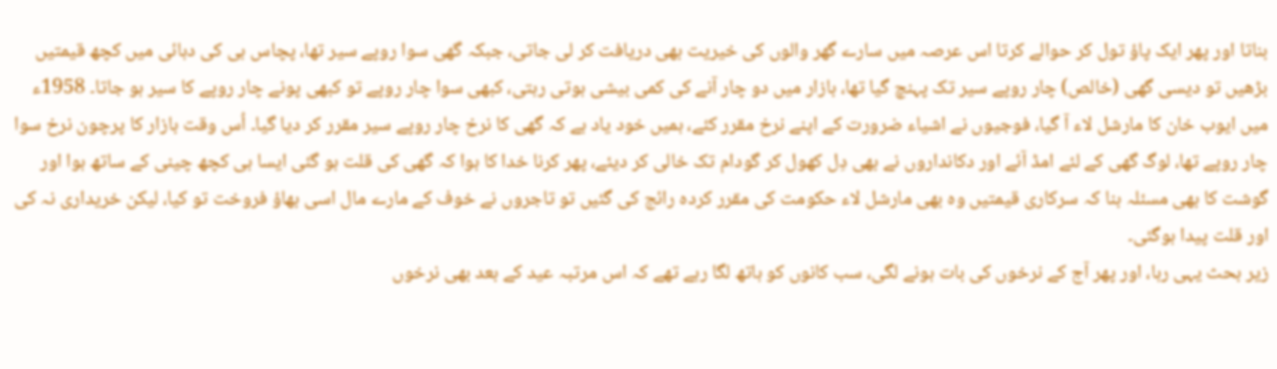بناتا اور پھر ایک پاؤ تول کر حوالے کرتا اس عرصہ میں سارے گھر والوں کی خیریت بھی دریافت کر لی جاتی، جبکہ گھی سوا روپے سیر تھا، پچاس ہی کی دہائی میں کچھ قیمتیں بڑھیں تو دیسی گھی (خالص) چار روپے سیر تک پہنچ گیا تھا، بازار میں دو چار آنے کی کمی بیشی ہوتی رہتی، کبھی سوا چار روپے تو کبھی پونے چار روپے کا سیر ہو جاتا۔ 1958ء میں ایوب خان کا مارشل لاء آ گیا، فوجیوں نے اشیاء ضرورت کے اپنے نرخ مقرر کئے، ہمیں خود یاد ہے کہ گھی کا نرخ چار روپے سیر مقرر کر دیا گیا۔ اُس وقت بازار کا پرچون نرخ سوا چار روپے تھا، لوگ گھی کے لئے امڈ آئے اور دکانداروں نے بھی دِل کھول کر گودام تک خالی کر دیئے، پھر کرنا خدا کا ہوا کہ گھی کی قلت ہو گئی ایسا ہی کچھ چینی کے ساتھ ہوا اور گوشت کا بھی مسئلہ بنا کہ سرکاری قیمتیں وہ بھی مارشل لاء حکومت کی مقرر کردہ رائج کی گئیں تو تاجروں نے خوف کے مارے مال اسی بھاؤ فروخت تو کیا، لیکن خریداری نہ کی اور قلت پیدا ہوگئی۔
زیر بحث یہی رہا، اور پھر آج کے نرخوں کی بات ہونے لگی، سب کانوں کو ہاتھ لگا رہے تھے کہ اس مرتبہ عید کے بعد بھی نرخوں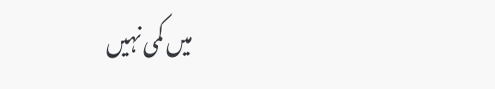میں کمی نہیں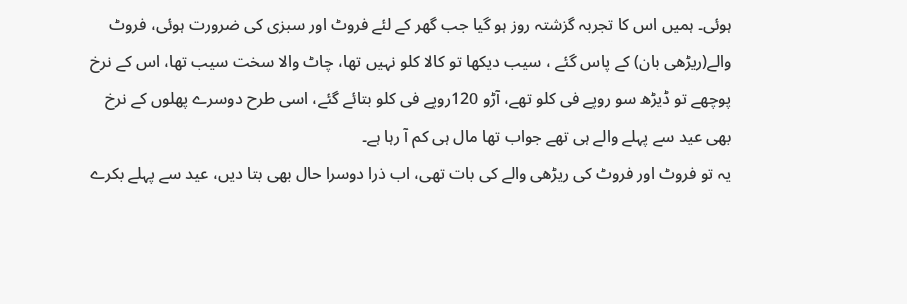ہوئی۔ ہمیں اس کا تجربہ گزشتہ روز ہو گیا جب گھر کے لئے فروٹ اور سبزی کی ضرورت ہوئی، فروٹ والے(ریڑھی بان) کے پاس گئے ، سیب دیکھا تو کالا کلو نہیں تھا، چاٹ والا سخت سیب تھا، اس کے نرخ پوچھے تو ڈیڑھ سو روپے فی کلو تھے، آڑو 120روپے فی کلو بتائے گئے، اسی طرح دوسرے پھلوں کے نرخ بھی عید سے پہلے والے ہی تھے جواب تھا مال ہی کم آ رہا ہے۔
یہ تو فروٹ اور فروٹ کی ریڑھی والے کی بات تھی، اب ذرا دوسرا حال بھی بتا دیں، عید سے پہلے بکرے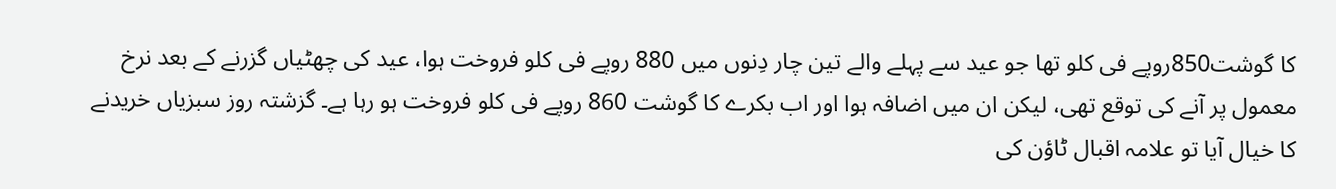کا گوشت850روپے فی کلو تھا جو عید سے پہلے والے تین چار دِنوں میں 880 روپے فی کلو فروخت ہوا، عید کی چھٹیاں گزرنے کے بعد نرخ معمول پر آنے کی توقع تھی، لیکن ان میں اضافہ ہوا اور اب بکرے کا گوشت 860 روپے فی کلو فروخت ہو رہا ہے۔ گزشتہ روز سبزیاں خریدنے کا خیال آیا تو علامہ اقبال ٹاؤن کی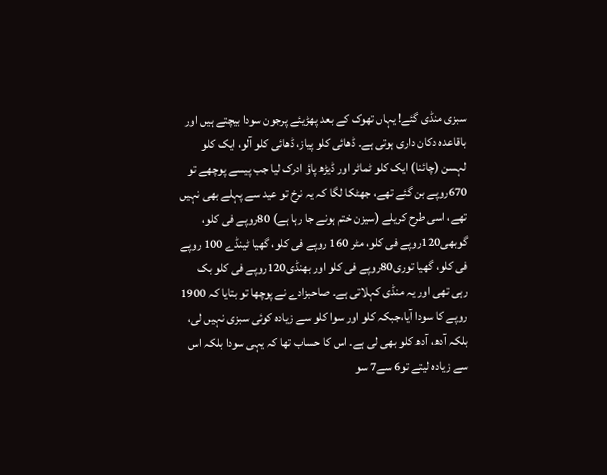سبزی منڈی گئے! یہاں تھوک کے بعد پھڑیئے پرجون سودا بیچتے ہیں اور باقاعدہ دکان داری ہوتی ہے۔ ڈھائی کلو پیاز، ڈھائی کلو آلو، ایک کلو لہسن (چائنا) ایک کلو ٹماٹر اور ڈیڑھ پاؤ ادرک لیا جب پیسے پوچھے تو 670روپے بن گئے تھے، جھٹکا لگا کہ یہ نرخ تو عید سے پہلے بھی نہیں تھے، اسی طرح کریلے (سیزن ختم ہونے جا رہا ہے) 80روپے فی کلو، گوبھی120روپے فی کلو، مٹر 160 روپے فی کلو، گھیا ٹینڈے 100 روپے فی کلو، گھیا توری80روپے فی کلو اور بھنڈی120روپے فی کلو بک رہی تھی اور یہ منڈی کہلاتی ہے۔ صاحبزادے نے پوچھا تو بتایا کہ 1900 روپے کا سودا آیا،جبکہ کلو اور سوا کلو سے زیادہ کوئی سبزی نہیں لی، بلکہ آدھ، آدھ کلو بھی لی ہے۔ اس کا حساب تھا کہ یہی سودا بلکہ اس سے زیادہ لیتے تو6 سے7 سو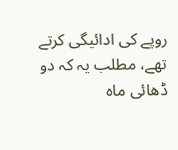روپے کی ادائیگی کرتے تھے، مطلب یہ کہ دو ڈھائی ماہ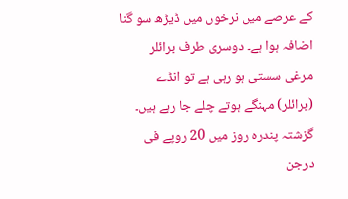کے عرصے میں نرخوں میں ڈیڑھ سو گنا اضافہ ہوا ہے۔ دوسری طرف برائلر مرغی سستی ہو رہی ہے تو انڈے (برائلر) مہنگے ہوتے چلے جا رہے ہیں۔ گزشتہ پندرہ روز میں 20 روپے فی درجن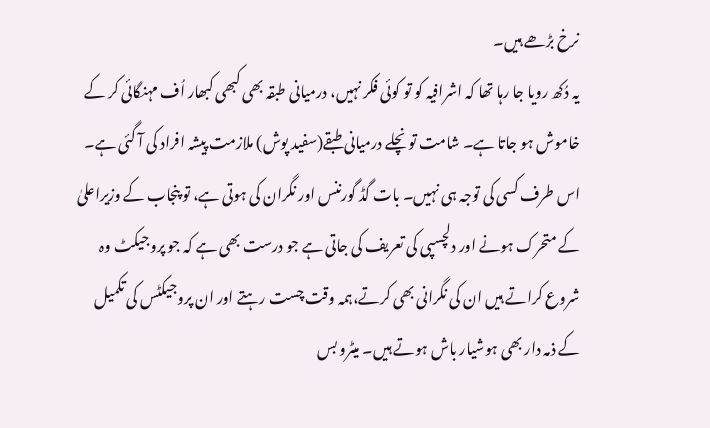نرخ بڑھے ہیں۔
یہ دُکھ رویا جا رہا تھا کہ اشرافیہ کو تو کوئی فکر نہیں، درمیانی طبقہ بھی کبھی کبھار اُف مہنگائی کر کے خاموش ہو جاتا ہے۔ شامت تو نچلے درمیانی طبقے(سفید پوش) ملازمت پیشہ افراد کی آ گئی ہے۔ اس طرف کسی کی توجہ ہی نہیں۔ بات گڈ گورننس اور نگران کی ہوتی ہے، تو پنجاب کے وزیراعلیٰ کے متحرک ہونے اور دلچسپی کی تعریف کی جاتی ہے جو درست بھی ہے کہ جو پروجیکٹ وہ شروع کراتے ہیں ان کی نگرانی بھی کرتے،ہمہ وقت چست رہتے اور ان پروجیکٹس کی تکمیل کے ذمہ دار بھی ہوشیار باش ہوتے ہیں۔ میٹرو بس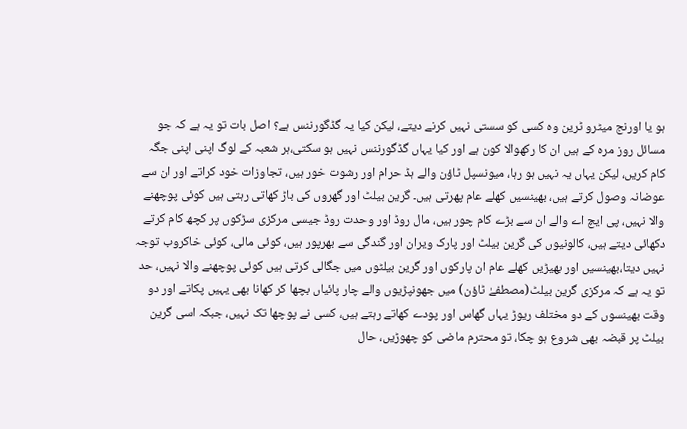ہو یا اورنج میٹرو ٹرین وہ کسی کو سستی نہیں کرنے دیتے، لیکن کیا یہ گڈگورننس ہے؟ اصل بات تو یہ ہے کہ جو مسائل روز مرہ کے ہیں ان کا رکھوالا کون ہے اور کیا یہاں گڈگورننس نہیں ہو سکتی،ہر شعبہ کے لوگ اپنی اپنی جگہ کام کریں، لیکن یہاں یہ نہیں ہو رہا، میونسپل ٹاؤن والے ہڈ حرام اور رشوت خور ہیں، تجاوزات خود کراتے اور ان سے عوضانہ وصول کرتے ہیں، بھینسیں کھلے عام پھرتی ہیں۔ گرین بیلٹ اور گھروں کی باڑ کھاتی رہتی ہیں کوئی پوچھنے والا نہیں، پی ایچ اے والے ان سے بڑے کام چور ہیں، مال روڈ اور وحدت روڈ جیسی مرکزی سڑکوں پر کچھ کام کرتے دکھائی دیتے ہیں، کالونیوں کی گرین بیلٹ اور پارک ویران اور گندگی سے بھرپور ہیں، کوئی مالی، کوئی خاکروب توجہ نہیں دیتا،بھینسیں اور بھیڑیں کھلے عام ان پارکوں اور گرین بیلٹوں میں جگالی کرتی ہیں کوئی پوچھنے والا نہیں، حد تو یہ ہے کہ مرکزی گرین بیلٹ(مصطفےٰ ٹاؤن) میں جھونپڑیوں والے چار پائیاں بچھا کر کھانا بھی یہیں پکاتے اور دو وقت بھینسوں کے دو مختلف ریوڑ یہاں گھاس اور پودے کھاتے رہتے ہیں، کسی نے پوچھا تک نہیں، جبکہ اسی گرین بیلٹ پر قبضہ بھی شروع ہو چکا، تو محترم ماضی کو چھوڑیں، حال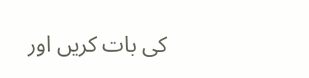کی بات کریں اور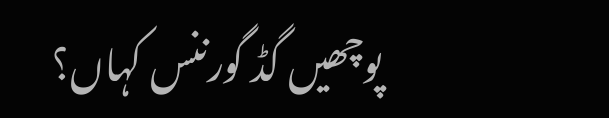پوچھیں گڈ گورننس کہاں؟